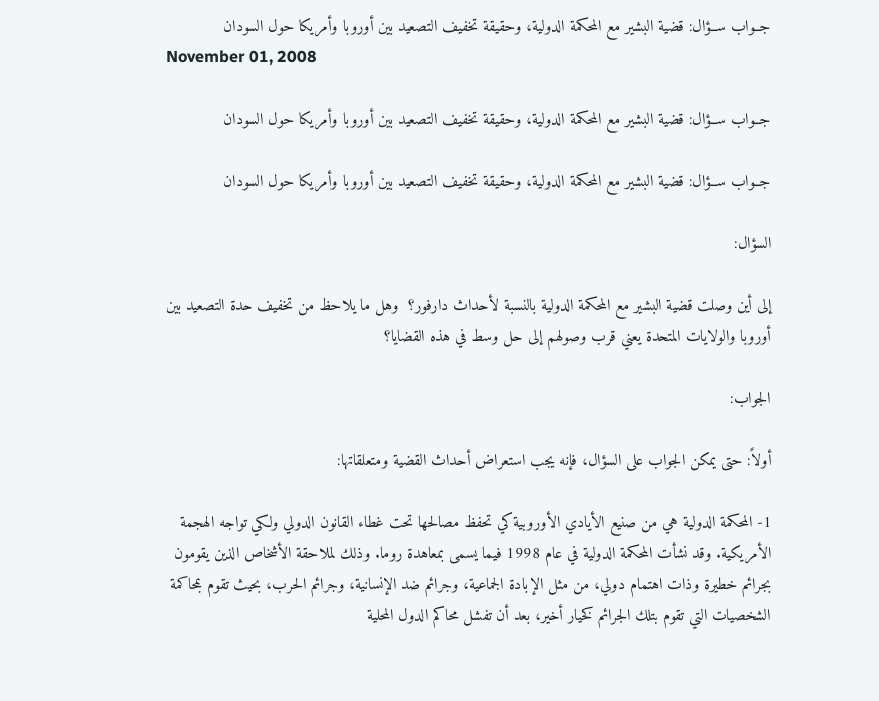جــواب ســؤال: قضية البشير مع المحكمة الدولية، وحقيقة تخفيف التصعيد بين أوروبا وأمريكا حول السودان
November 01, 2008

جــواب ســؤال: قضية البشير مع المحكمة الدولية، وحقيقة تخفيف التصعيد بين أوروبا وأمريكا حول السودان

جــواب ســؤال: قضية البشير مع المحكمة الدولية، وحقيقة تخفيف التصعيد بين أوروبا وأمريكا حول السودان

السؤال:

إلى أين وصلت قضية البشير مع المحكمة الدولية بالنسبة لأحداث دارفور؟  وهل ما يلاحظ من تخفيف حدة التصعيد بين أوروبا والولايات المتحدة يعني قرب وصولهم إلى حل وسط في هذه القضايا؟

الجواب:

أولاً: حتى يمكن الجواب على السؤال، فإنه يجب استعراض أحداث القضية ومتعلقاتها:

1- المحكمة الدولية هي من صنيع الأيادي الأوروبية كي تحفظ مصالحها تحت غطاء القانون الدولي ولكي تواجه الهجمة الأمريكية. وقد نشأت المحكمة الدولية في عام 1998 فيما يسمى بمعاهدة روما. وذلك لملاحقة الأشخاص الذين يقومون بجرائم خطيرة وذات اهتمام دولي، من مثل الإبادة الجماعية، وجرائم ضد الإنسانية، وجرائم الحرب، بحيث تقوم بمحاكمة الشخصيات التي تقوم بتلك الجرائم كخيار أخير، بعد أن تفشل محاكم الدول المحلية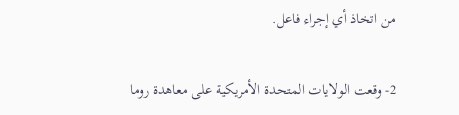من اتخاذ أي إجراء فاعل.

2- وقعت الولايات المتحدة الأمريكية على معاهدة روما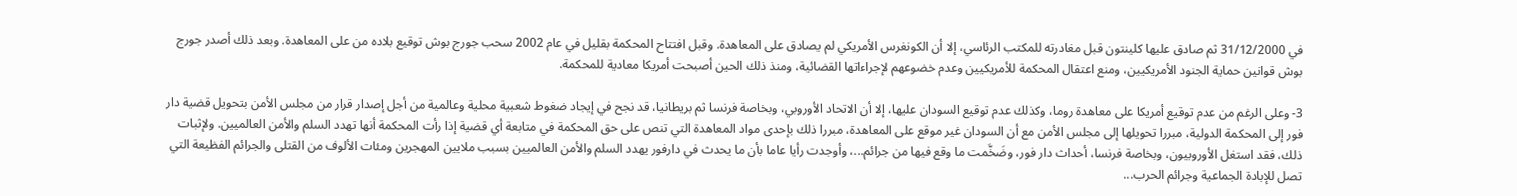في 31/12/2000 ثم صادق عليها كلينتون قبل مغادرته للمكتب الرئاسي، إلا أن الكونغرس الأمريكي لم يصادق على المعاهدة. وقبل افتتاح المحكمة بقليل في عام 2002 سحب جورج بوش توقيع بلاده من على المعاهدة. وبعد ذلك أصدر جورج بوش قوانين حماية الجنود الأمريكيين، ومنع اعتقال المحكمة للأمريكيين وعدم خضوعهم لإجراءاتها القضائية، ومنذ ذلك الحين أصبحت أمريكا معادية للمحكمة.

3- وعلى الرغم من عدم توقيع أمريكا على معاهدة روما، وكذلك عدم توقيع السودان عليها، إلا أن الاتحاد الأوروبي، وبخاصة فرنسا ثم بريطانيا، قد نجح في إيجاد ضغوط شعبية محلية وعالمية من أجل إصدار قرار من مجلس الأمن بتحويل قضية دار فور إلى المحكمة الدولية، مبررا تحويلها إلى مجلس الأمن مع أن السودان غير موقع على المعاهدة، مبررا ذلك بإحدى مواد المعاهدة التي تنص على حق المحكمة في متابعة أي قضية إذا رأت المحكمة أنها تهدد السلم والأمن العالميين. ولإثبات ذلك، فقد استغل الأوروبيون، وبخاصة فرنسا، أحداث دار فور، وضَخَّمت ما وقع فيها من جرائم...، وأوجدت رأيا عاما بأن ما يحدث في دارفور يهدد السلم والأمن العالميين بسبب ملايين المهجرين ومئات الألوف من القتلى والجرائم الفظيعة التي تصل للإبادة الجماعية وجرائم الحرب...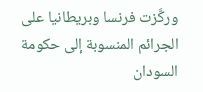وركَّزت فرنسا وبريطانيا على الجرائم المنسوبة إلى حكومة السودان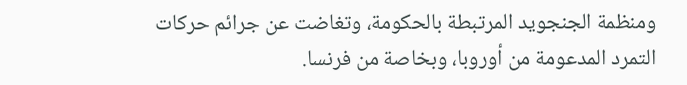ومنظمة الجنجويد المرتبطة بالحكومة، وتغاضت عن جرائم حركات التمرد المدعومة من أوروبا، وبخاصة من فرنسا.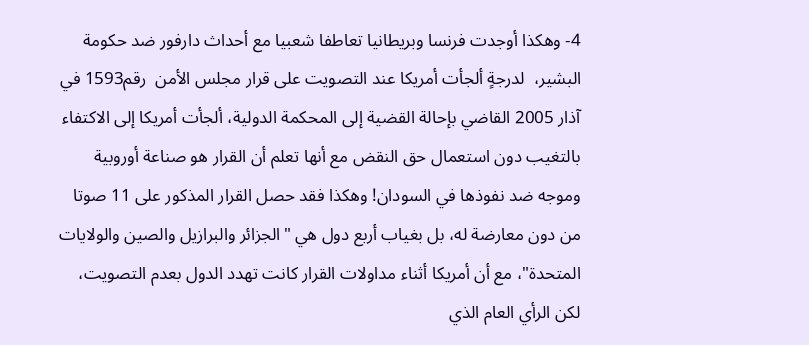4- وهكذا أوجدت فرنسا وبريطانيا تعاطفا شعبيا مع أحداث دارفور ضد حكومة البشير،  لدرجةٍ ألجأت أمريكا عند التصويت على قرار مجلس الأمن  رقم1593 في آذار 2005 القاضي بإحالة القضية إلى المحكمة الدولية، ألجأت أمريكا إلى الاكتفاء بالتغيب دون استعمال حق النقض مع أنها تعلم أن القرار هو صناعة أوروبية وموجه ضد نفوذها في السودان! وهكذا فقد حصل القرار المذكور على 11 صوتا من دون معارضة له، بل بغياب أربع دول هي "الجزائر والبرازيل والصين والولايات المتحدة"، مع أن أمريكا أثناء مداولات القرار كانت تهدد الدول بعدم التصويت، لكن الرأي العام الذي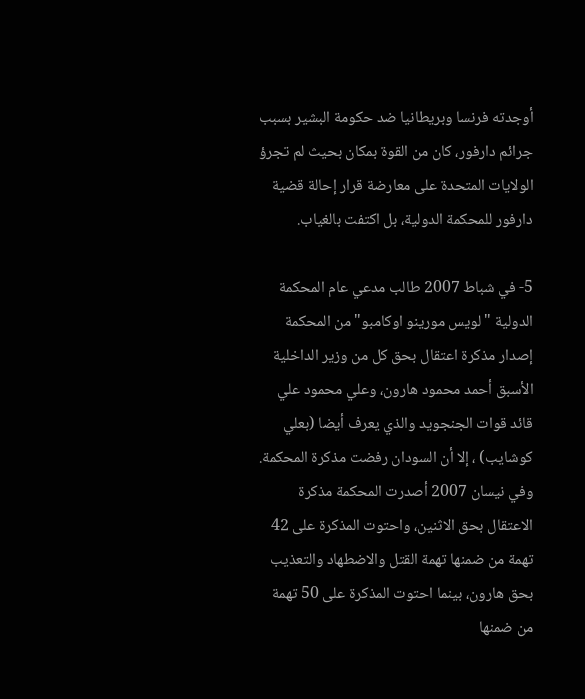أوجدته فرنسا وبريطانيا ضد حكومة البشير بسبب جرائم دارفور، كان من القوة بمكان بحيث لم تجرؤ الولايات المتحدة على معارضة قرار إحالة قضية دارفور للمحكمة الدولية، بل اكتفت بالغياب.

5- في شباط 2007 طالب مدعي عام المحكمة الدولية "لويس مورينو اوكامبو" من المحكمة إصدار مذكرة اعتقال بحق كل من وزير الداخلية الأسبق أحمد محمود هارون، وعلي محمود علي قائد قوات الجنجويد والذي يعرف أيضا (بعلي كوشايب) ، إلا أن السودان رفضت مذكرة المحكمة. وفي نيسان 2007 أصدرت المحكمة مذكرة الاعتقال بحق الاثنين، واحتوت المذكرة على 42 تهمة من ضمنها تهمة القتل والاضطهاد والتعذيب بحق هارون، بينما احتوت المذكرة على 50 تهمة من ضمنها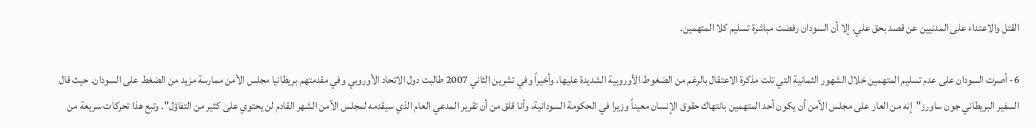القتل والاعتداء على المدنيين عن قصد بحق علي. إلا أن السودان رفضت مباشرة تسليم كلا المتهمين.

6- أصرت السودان على عدم تسليم المتهمين خلال الشهور الثمانية التي تلت مذكرة الاعتقال بالرغم من الضغوط الأوروبية الشديدة عليها، وأخيراً وفي تشرين الثاني 2007 طالبت دول الاتحاد الأوروبي وفي مقدمتهم بريطانيا مجلس الأمن ممارسة مزيد من الضغط على السودان. حيث قال السفير البريطاني جون ساورز"إنه من العار على مجلس الأمن أن يكون أحد المتهمين بانتهاك حقوق الإنسان معيناً وزيرا في الحكومة السودانية، وأنا قلق من أن تقرير المدعي العام الذي سيقدمه لمجلس الأمن الشهر القادم لن يحتوي على كثير من التفاؤل". وتبع هذا تحركات سريعة من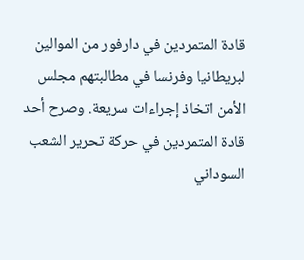قادة المتمردين في دارفور من الموالين لبريطانيا وفرنسا في مطالبتهم مجلس الأمن اتخاذ إجراءات سريعة. وصرح أحد قادة المتمردين في حركة تحرير الشعب السوداني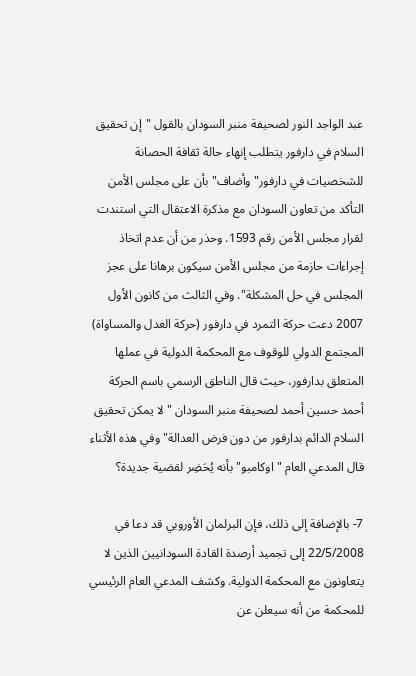عبد الواجد النور لصحيفة منبر السودان بالقول "إن تحقيق السلام في دارفور يتطلب إنهاء حالة ثقافة الحصانة للشخصيات في دارفور" وأضاف" بأن على مجلس الأمن التأكد من تعاون السودان مع مذكرة الاعتقال التي استندت لقرار مجلس الأمن رقم 1593. وحذر من أن عدم اتخاذ إجراءات حازمة من مجلس الأمن سيكون برهانا على عجز المجلس في حل المشكلة". وفي الثالث من كانون الأول 2007 دعت حركة التمرد في دارفور (حركة العدل والمساواة) المجتمع الدولي للوقوف مع المحكمة الدولية في عملها المتعلق بدارفور، حيث قال الناطق الرسمي باسم الحركة أحمد حسين أحمد لصحيفة منبر السودان " لا يمكن تحقيق السلام الدائم بدارفور من دون فرض العدالة" وفي هذه الأثناء قال المدعي العام "اوكامبو" بأنه يُحَضِر لقضية جديدة؟

7- بالإضافة إلى ذلك، فإن البرلمان الأوروبي قد دعا في 22/5/2008 إلى تجميد أرصدة القادة السودانيين الذين لا يتعاونون مع المحكمة الدولية. وكشف المدعي العام الرئيسي للمحكمة من أنه سيعلن عن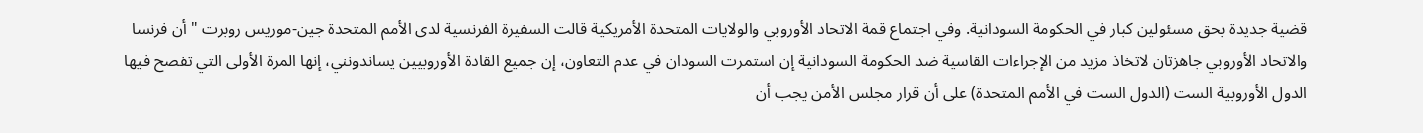قضية جديدة بحق مسئولين كبار في الحكومة السودانية. وفي اجتماع قمة الاتحاد الأوروبي والولايات المتحدة الأمريكية قالت السفيرة الفرنسية لدى الأمم المتحدة جين-موريس روبرت " أن فرنسا والاتحاد الأوروبي جاهزتان لاتخاذ مزيد من الإجراءات القاسية ضد الحكومة السودانية إن استمرت السودان في عدم التعاون، إن جميع القادة الأوروبيين يساندونني، إنها المرة الأولى التي تفصح فيها الدول الأوروبية الست (الدول الست في الأمم المتحدة) على أن قرار مجلس الأمن يجب أن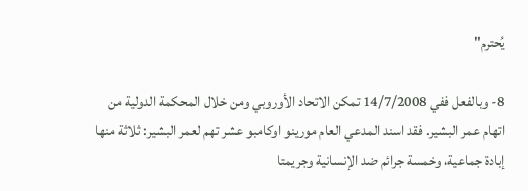يُحترم"

8- وبالفعل ففي 14/7/2008 تمكن الاتحاد الأوروبي ومن خلال المحكمة الدولية من اتهام عمر البشير. فقد اسند المدعي العام مورينو اوكامبو عشر تهم لعمر البشير: ثلاثة منها إبادة جماعية، وخمسة جرائم ضد الإنسانية وجريمتا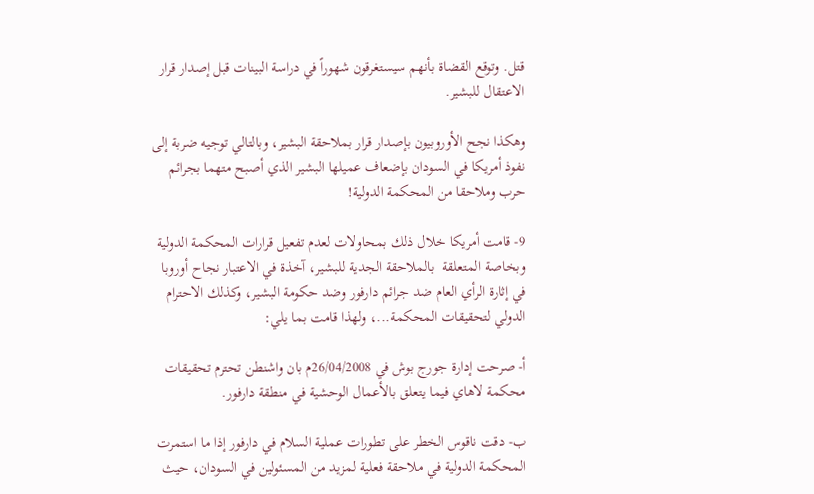قتل. وتوقع القضاة بأنهم سيستغرقون شهوراً في دراسة البينات قبل إصدار قرار الاعتقال للبشير.

وهكذا نجح الأوروبيون بإصدار قرار بملاحقة البشير، وبالتالي توجيه ضربة إلى نفوذ أمريكا في السودان بإضعاف عميلها البشير الذي أصبح متهما بجرائم حرب وملاحقا من المحكمة الدولية!

9- قامت أمريكا خلال ذلك بمحاولات لعدم تفعيل قرارات المحكمة الدولية وبخاصة المتعلقة  بالملاحقة الجدية للبشير، آخذة في الاعتبار نجاح أوروبا في إثارة الرأي العام ضد جرائم دارفور وضد حكومة البشير، وكذلك الاحترام الدولي لتحقيقات المحكمة...، ولهذا قامت بما يلي:

أ- صرحت إدارة جورج بوش في 26/04/2008م بان واشنطن تحترم تحقيقات محكمة لاهاي فيما يتعلق بالأعمال الوحشية في منطقة دارفور.

ب- دقت ناقوس الخطر على تطورات عملية السلام في دارفور إذا ما استمرت المحكمة الدولية في ملاحقة فعلية لمزيد من المسئولين في السودان، حيث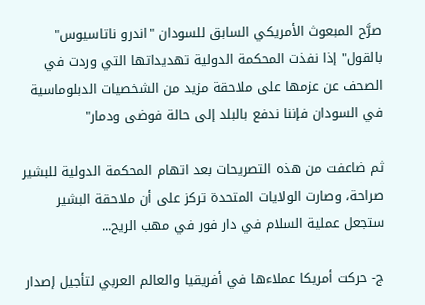صرَّح المبعوث الأمريكي السابق للسودان "اندرو ناتاسيوس" بالقول" إذا نفذت المحكمة الدولية تهديداتها التي وردت في الصحف عن عزمها على ملاحقة مزيد من الشخصيات الدبلوماسية في السودان فإننا ندفع بالبلد إلى حالة فوضى ودمار"

ثم ضاعفت من هذه التصريحات بعد اتهام المحكمة الدولية للبشير صراحة، وصارت الولايات المتحدة تركز على أن ملاحقة البشير ستجعل عملية السلام في دار فور في مهب الريح...

ج- حركت أمريكا عملاءها في أفريقيا والعالم العربي لتأجيل إصدار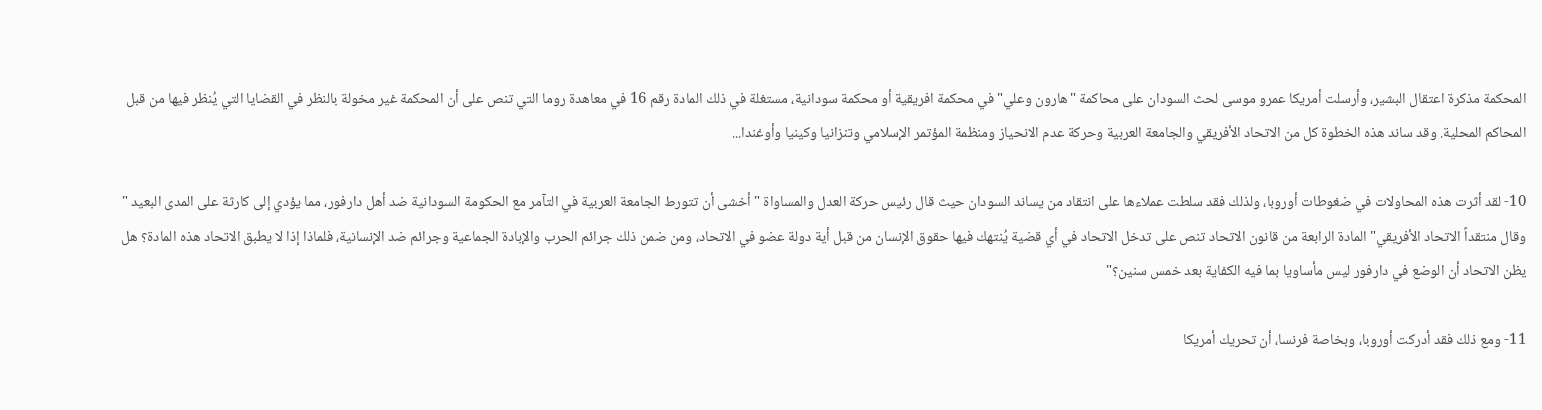المحكمة مذكرة اعتقال البشير، وأرسلت أمريكا عمرو موسى لحث السودان على محاكمة "هارون وعلي" في محكمة افريقية أو محكمة سودانية، مستغلة في ذلك المادة رقم 16 في معاهدة روما التي تنص على أن المحكمة غير مخولة بالنظر في القضايا التي يُنظر فيها من قبل المحاكم المحلية. وقد ساند هذه الخطوة كل من الاتحاد الأفريقي والجامعة العربية وحركة عدم الانحياز ومنظمة المؤتمر الإسلامي وتنزانيا وكينيا وأوغندا...

10- لقد أثرت هذه المحاولات في ضغوطات أوروبا، ولذلك فقد سلطت عملاءها على انتقاد من يساند السودان حيث قال رئيس حركة العدل والمساواة " أخشى أن تتورط الجامعة العربية في التآمر مع الحكومة السودانية ضد أهل دارفور، مما يؤدي إلى كارثة على المدى البعيد " وقال منتقداً الاتحاد الأفريقي" المادة الرابعة من قانون الاتحاد تنص على تدخل الاتحاد في أي قضية يُنتهك فيها حقوق الإنسان من قبل أية دولة عضو في الاتحاد، ومن ضمن ذلك جرائم الحرب والإبادة الجماعية وجرائم ضد الإنسانية، فلماذا إذا لا يطبق الاتحاد هذه المادة؟ هل يظن الاتحاد أن الوضع في دارفور ليس مأساويا بما فيه الكفاية بعد خمس سنين؟"

11- ومع ذلك فقد أدركت أوروبا، وبخاصة فرنسا، أن تحريك أمريكا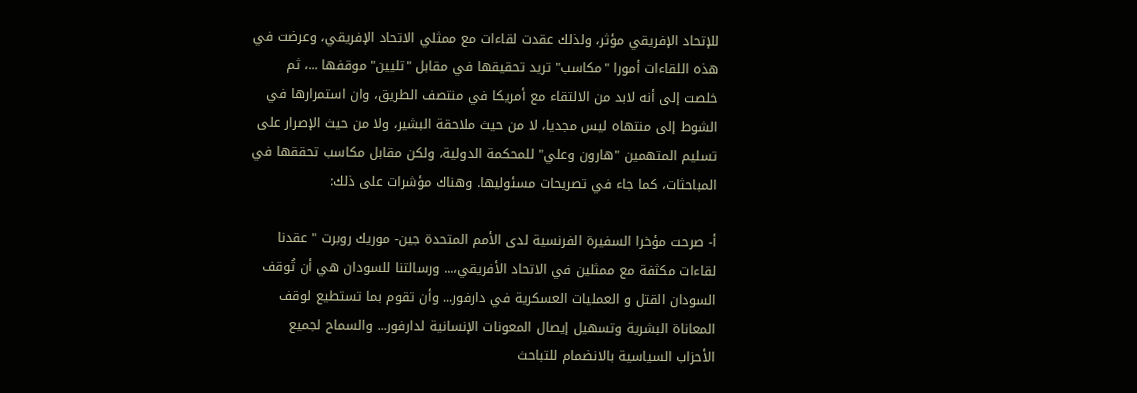للإتحاد الإفريقي مؤثر، ولذلك عقدت لقاءات مع ممثلي الاتحاد الإفريقي، وعرضت في هذه اللقاءات أمورا "مكاسب" تريد تحقيقها في مقابل "تليين" موقفها ...، ثم خلصت إلى أنه لابد من الالتقاء مع أمريكا في منتصف الطريق، وان استمرارها في الشوط إلى منتهاه ليس مجديا، لا من حيث ملاحقة البشير، ولا من حيث الإصرار على تسليم المتهمين "هارون وعلي" للمحكمة الدولية، ولكن مقابل مكاسب تحققها في المباحثات، كما جاء في تصريحات مسئوليها. وهناك مؤشرات على ذلك:

أ- صرحت مؤخرا السفيرة الفرنسية لدى الأمم المتحدة جين- موريك روبرت " عقدنا لقاءات مكثفة مع ممثلين في الاتحاد الأفريقي،... ورسالتنا للسودان هي أن تُوقف السودان القتل و العمليات العسكرية في دارفور... وأن تقوم بما تستطيع لوقف المعاناة البشرية وتسهيل إيصال المعونات الإنسانية لدارفور... والسماح لجميع الأحزاب السياسية بالانضمام للتباحث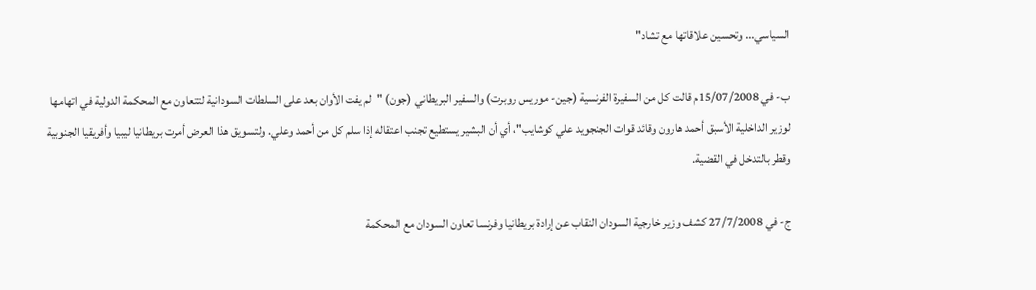السياسي... وتحسين علاقاتها مع تشاد"

ب- في 15/07/2008م قالت كل من السفيرة الفرنسية (جين- موريس روبرت) والسفير البريطاني (جون) "لم يفت الأوان بعد على السلطات السودانية لتتعاون مع المحكمة الدولية في اتهامها لوزير الداخلية الأسبق أحمد هارون وقائد قوات الجنجويد علي كوشايب"، أي أن البشير يستطيع تجنب اعتقاله إذا سلم كل من أحمد وعلي. ولتسويق هذا العرض أمرت بريطانيا ليبيا وأفريقيا الجنوبية وقطر بالتدخل في القضية.

ج- في 27/7/2008 كشف وزير خارجية السودان النقاب عن إرادة بريطانيا وفرنسا تعاون السودان مع المحكمة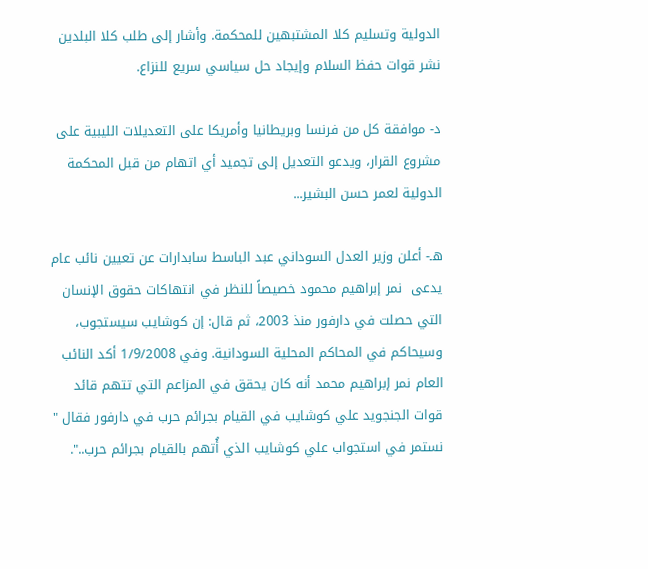الدولية وتسليم كلا المشتبهين للمحكمة. وأشار إلى طلب كلا البلدين نشر قوات حفظ السلام وإيجاد حل سياسي سريع للنزاع.

د- موافقة كل من فرنسا وبريطانيا وأمريكا على التعديلات الليبية على مشروع القرار، ويدعو التعديل إلى تجميد أي اتهام من قبل المحكمة الدولية لعمر حسن البشير...

هـ- أعلن وزير العدل السوداني عبد الباسط سابدارات عن تعيين نائب عام يدعى  نمر إبراهيم محمود خصيصاً للنظر في انتهاكات حقوق الإنسان التي حصلت في دارفور منذ 2003، ثم قال: إن كوشايب سيستجوب، وسيحاكم في المحاكم المحلية السودانية. وفي 1/9/2008 أكد النائب العام نمر إبراهيم محمد أنه كان يحقق في المزاعم التي تتهم قائد قوات الجنجويد علي كوشايب في القيام بجرائم حرب في دارفور فقال " نستمر في استجواب علي كوشايب الذي أُتهم بالقيام بجرائم حرب..".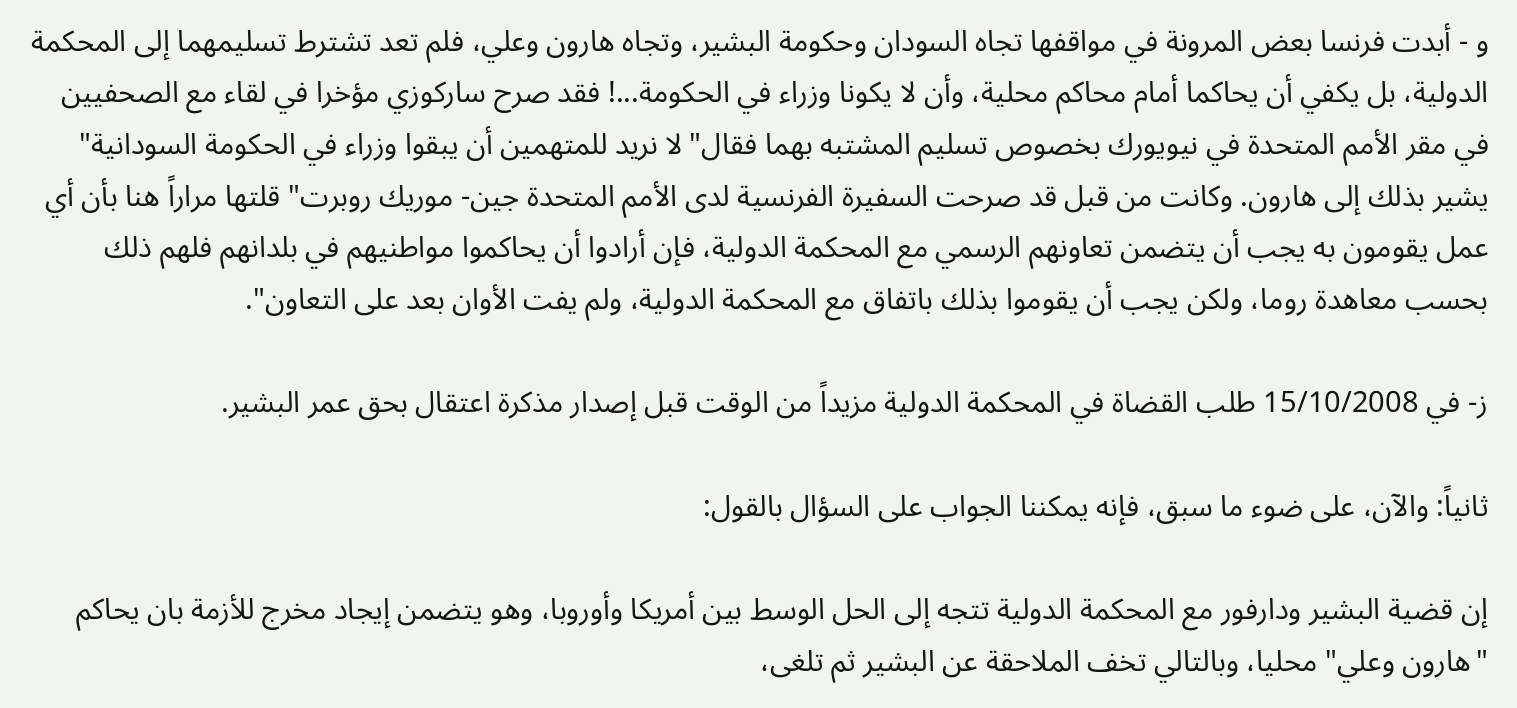و - أبدت فرنسا بعض المرونة في مواقفها تجاه السودان وحكومة البشير، وتجاه هارون وعلي، فلم تعد تشترط تسليمهما إلى المحكمة الدولية، بل يكفي أن يحاكما أمام محاكم محلية، وأن لا يكونا وزراء في الحكومة...! فقد صرح ساركوزي مؤخرا في لقاء مع الصحفيين في مقر الأمم المتحدة في نيويورك بخصوص تسليم المشتبه بهما فقال" لا نريد للمتهمين أن يبقوا وزراء في الحكومة السودانية" يشير بذلك إلى هارون. وكانت من قبل قد صرحت السفيرة الفرنسية لدى الأمم المتحدة جين- موريك روبرت" قلتها مراراً هنا بأن أي عمل يقومون به يجب أن يتضمن تعاونهم الرسمي مع المحكمة الدولية، فإن أرادوا أن يحاكموا مواطنيهم في بلدانهم فلهم ذلك بحسب معاهدة روما، ولكن يجب أن يقوموا بذلك باتفاق مع المحكمة الدولية، ولم يفت الأوان بعد على التعاون".

ز- في 15/10/2008 طلب القضاة في المحكمة الدولية مزيداً من الوقت قبل إصدار مذكرة اعتقال بحق عمر البشير.

ثانياً: والآن، على ضوء ما سبق، فإنه يمكننا الجواب على السؤال بالقول:

إن قضية البشير ودارفور مع المحكمة الدولية تتجه إلى الحل الوسط بين أمريكا وأوروبا، وهو يتضمن إيجاد مخرج للأزمة بان يحاكم "هارون وعلي" محليا، وبالتالي تخف الملاحقة عن البشير ثم تلغى،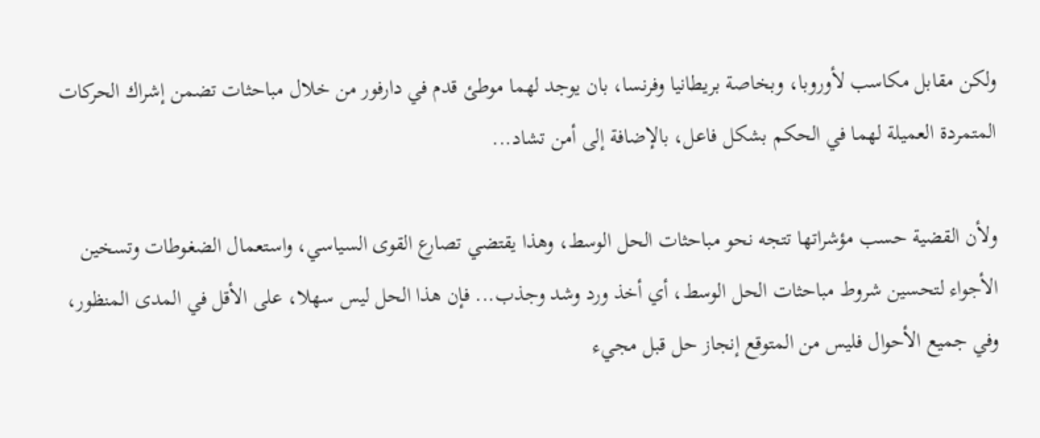ولكن مقابل مكاسب لأوروبا، وبخاصة بريطانيا وفرنسا، بان يوجد لهما موطئ قدم في دارفور من خلال مباحثات تضمن إشراك الحركات المتمردة العميلة لهما في الحكم بشكل فاعل، بالإضافة إلى أمن تشاد...

ولأن القضية حسب مؤشراتها تتجه نحو مباحثات الحل الوسط، وهذا يقتضي تصارع القوى السياسي، واستعمال الضغوطات وتسخين الأجواء لتحسين شروط مباحثات الحل الوسط، أي أخذ ورد وشد وجذب... فإن هذا الحل ليس سهلا، على الأقل في المدى المنظور، وفي جميع الأحوال فليس من المتوقع إنجاز حل قبل مجيء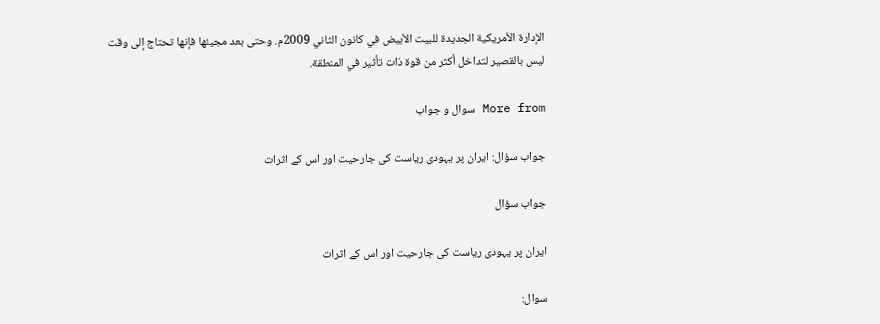الإدارة الأمريكية الجديدة للبيت الأبيض في كانون الثاني 2009م. وحتى بعد مجيئها فإنها تحتاج إلى وقت ليس بالقصير لتداخل أكثر من قوة ذات تأثير في المنطقة.

More from سوال و جواب

جواب سؤال: ایران پر یہودی ریاست کی جارحیت اور اس کے اثرات

جواب سؤال

ایران پر یہودی ریاست کی جارحیت اور اس کے اثرات

سوال: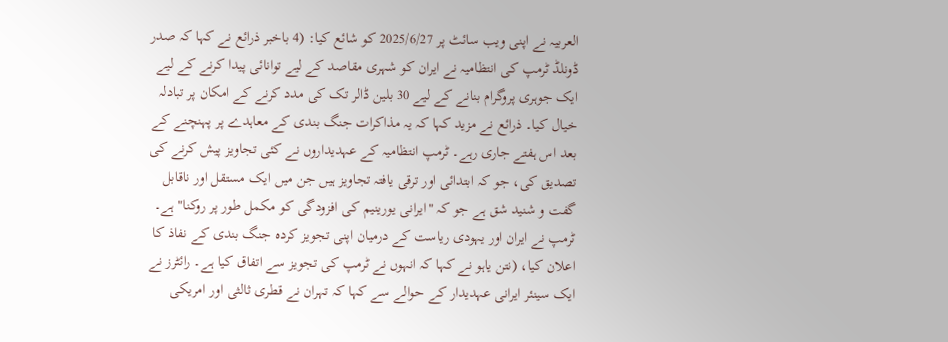العربیہ نے اپنی ویب سائٹ پر 2025/6/27 کو شائع کیا: (4 باخبر ذرائع نے کہا کہ صدر ڈونلڈ ٹرمپ کی انتظامیہ نے ایران کو شہری مقاصد کے لیے توانائی پیدا کرنے کے لیے ایک جوہری پروگرام بنانے کے لیے 30 بلین ڈالر تک کی مدد کرنے کے امکان پر تبادلہ خیال کیا۔ ذرائع نے مزید کہا کہ یہ مذاکرات جنگ بندی کے معاہدے پر پہنچنے کے بعد اس ہفتے جاری رہے۔ ٹرمپ انتظامیہ کے عہدیداروں نے کئی تجاویز پیش کرنے کی تصدیق کی، جو کہ ابتدائی اور ترقی یافتہ تجاویز ہیں جن میں ایک مستقل اور ناقابل گفت و شنید شق ہے جو کہ "ایرانی یورینیم کی افزودگی کو مکمل طور پر روکنا" ہے۔ ٹرمپ نے ایران اور یہودی ریاست کے درمیان اپنی تجویز کردہ جنگ بندی کے نفاذ کا اعلان کیا، (نتن یاہو نے کہا کہ انہوں نے ٹرمپ کی تجویز سے اتفاق کیا ہے۔ رائٹرز نے ایک سینئر ایرانی عہدیدار کے حوالے سے کہا کہ تہران نے قطری ثالثی اور امریکی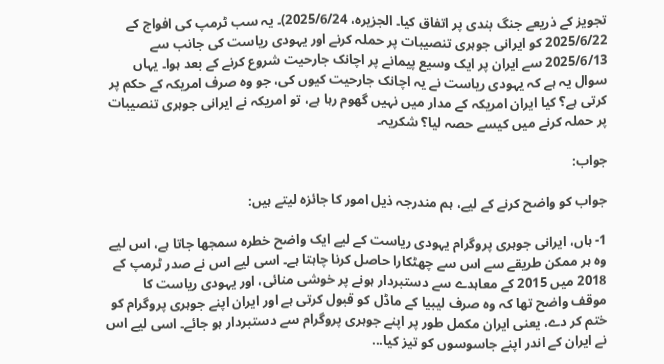تجویز کے ذریعے جنگ بندی پر اتفاق کیا۔ الجزیرہ، 2025/6/24)۔ یہ سب ٹرمپ کی افواج کے 2025/6/22 کو ایرانی جوہری تنصیبات پر حملہ کرنے اور یہودی ریاست کی جانب سے 2025/6/13 سے ایران پر ایک وسیع پیمانے پر اچانک جارحیت شروع کرنے کے بعد ہوا۔ یہاں سوال یہ ہے کہ یہودی ریاست نے یہ اچانک جارحیت کیوں کی، جو وہ صرف امریکہ کے حکم پر کرتی ہے؟ کیا ایران امریکہ کے مدار میں نہیں گھوم رہا ہے، تو امریکہ نے ایرانی جوہری تنصیبات پر حملہ کرنے میں کیسے حصہ لیا؟ شکریہ۔

جواب:

جواب کو واضح کرنے کے لیے، ہم مندرجہ ذیل امور کا جائزہ لیتے ہیں:

1- ہاں، ایرانی جوہری پروگرام یہودی ریاست کے لیے ایک واضح خطرہ سمجھا جاتا ہے، اس لیے وہ ہر ممکن طریقے سے اس سے چھٹکارا حاصل کرنا چاہتا ہے۔ اسی لیے اس نے صدر ٹرمپ کے 2018 میں 2015 کے معاہدے سے دستبردار ہونے پر خوشی منائی، اور یہودی ریاست کا موقف واضح تھا کہ وہ صرف لیبیا کے ماڈل کو قبول کرتی ہے اور ایران اپنے جوہری پروگرام کو ختم کر دے، یعنی ایران مکمل طور پر اپنے جوہری پروگرام سے دستبردار ہو جائے۔ اسی لیے اس نے ایران کے اندر اپنے جاسوسوں کو تیز کیا...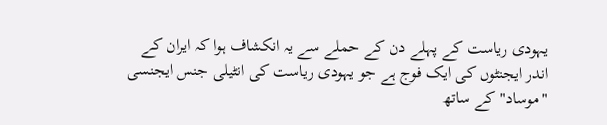یہودی ریاست کے پہلے دن کے حملے سے یہ انکشاف ہوا کہ ایران کے اندر ایجنٹوں کی ایک فوج ہے جو یہودی ریاست کی انٹیلی جنس ایجنسی "موساد" کے ساتھ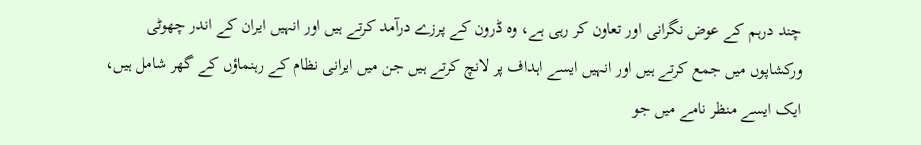چند درہم کے عوض نگرانی اور تعاون کر رہی ہے، وہ ڈرون کے پرزے درآمد کرتے ہیں اور انہیں ایران کے اندر چھوٹی ورکشاپوں میں جمع کرتے ہیں اور انہیں ایسے اہداف پر لانچ کرتے ہیں جن میں ایرانی نظام کے رہنماؤں کے گھر شامل ہیں، ایک ایسے منظر نامے میں جو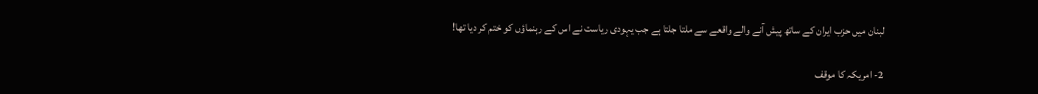لبنان میں حزب ایران کے ساتھ پیش آنے والے واقعے سے ملتا جلتا ہے جب یہودی ریاست نے اس کے رہنماؤں کو ختم کر دیا تھا!

2- امریکہ کا موقف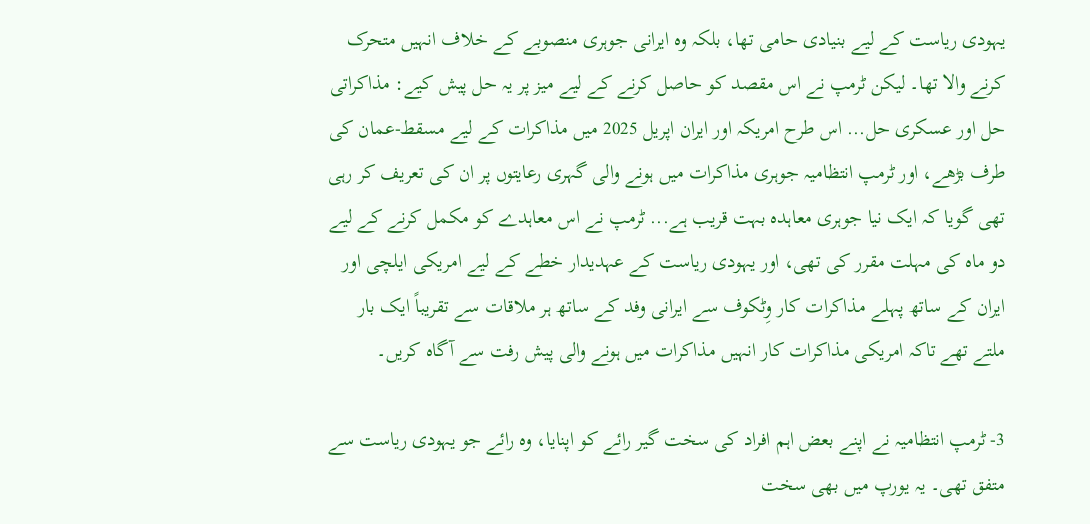یہودی ریاست کے لیے بنیادی حامی تھا، بلکہ وہ ایرانی جوہری منصوبے کے خلاف انہیں متحرک کرنے والا تھا۔ لیکن ٹرمپ نے اس مقصد کو حاصل کرنے کے لیے میز پر یہ حل پیش کیے: مذاکراتی حل اور عسکری حل... اس طرح امریکہ اور ایران اپریل 2025 میں مذاکرات کے لیے مسقط-عمان کی طرف بڑھے، اور ٹرمپ انتظامیہ جوہری مذاکرات میں ہونے والی گہری رعایتوں پر ان کی تعریف کر رہی تھی گویا کہ ایک نیا جوہری معاہدہ بہت قریب ہے... ٹرمپ نے اس معاہدے کو مکمل کرنے کے لیے دو ماہ کی مہلت مقرر کی تھی، اور یہودی ریاست کے عہدیدار خطے کے لیے امریکی ایلچی اور ایران کے ساتھ پہلے مذاکرات کار وِٹکوف سے ایرانی وفد کے ساتھ ہر ملاقات سے تقریباً ایک بار ملتے تھے تاکہ امریکی مذاکرات کار انہیں مذاکرات میں ہونے والی پیش رفت سے آگاہ کریں۔

3- ٹرمپ انتظامیہ نے اپنے بعض اہم افراد کی سخت گیر رائے کو اپنایا، وہ رائے جو یہودی ریاست سے متفق تھی۔ یہ یورپ میں بھی سخت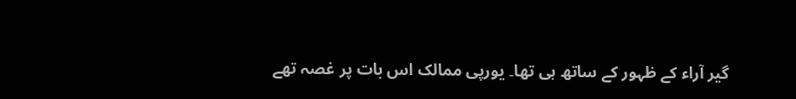گیر آراء کے ظہور کے ساتھ ہی تھا۔ یورپی ممالک اس بات پر غصہ تھے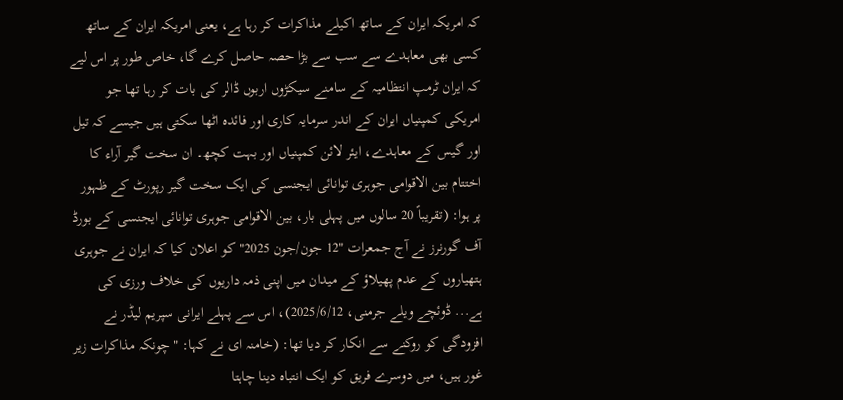کہ امریکہ ایران کے ساتھ اکیلے مذاکرات کر رہا ہے، یعنی امریکہ ایران کے ساتھ کسی بھی معاہدے سے سب سے بڑا حصہ حاصل کرے گا، خاص طور پر اس لیے کہ ایران ٹرمپ انتظامیہ کے سامنے سیکڑوں اربوں ڈالر کی بات کر رہا تھا جو امریکی کمپنیاں ایران کے اندر سرمایہ کاری اور فائدہ اٹھا سکتی ہیں جیسے کہ تیل اور گیس کے معاہدے، ایئر لائن کمپنیاں اور بہت کچھ۔ ان سخت گیر آراء کا اختتام بین الاقوامی جوہری توانائی ایجنسی کی ایک سخت گیر رپورٹ کے ظہور پر ہوا: (تقریباً 20 سالوں میں پہلی بار، بین الاقوامی جوہری توانائی ایجنسی کے بورڈ آف گورنرز نے آج جمعرات "12 جون/جون 2025" کو اعلان کیا کہ ایران نے جوہری ہتھیاروں کے عدم پھیلاؤ کے میدان میں اپنی ذمہ داریوں کی خلاف ورزی کی ہے... ڈوئچے ویلے جرمنی، 2025/6/12)، اس سے پہلے ایرانی سپریم لیڈر نے افزودگی کو روکنے سے انکار کر دیا تھا: (خامنہ ای نے کہا: "چونکہ مذاکرات زیر غور ہیں، میں دوسرے فریق کو ایک انتباہ دینا چاہتا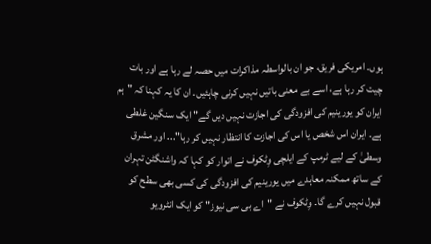ہوں۔ امریکی فریق، جو ان بالواسطہ مذاکرات میں حصہ لے رہا ہے اور بات چیت کر رہا ہے، اسے بے معنی باتیں نہیں کرنی چاہئیں۔ ان کا یہ کہنا کہ "ہم ایران کو یورینیم کی افزودگی کی اجازت نہیں دیں گے" ایک سنگین غلطی ہے۔ ایران اس شخص یا اس کی اجازت کا انتظار نہیں کر رہا"... اور مشرق وسطیٰ کے لیے ٹرمپ کے ایلچی وِٹکوف نے اتوار کو کہا کہ واشنگٹن تہران کے ساتھ ممکنہ معاہدے میں یورینیم کی افزودگی کی کسی بھی سطح کو قبول نہیں کرے گا۔ وِٹکوف نے "اے بی سی نیوز" کو ایک انٹرویو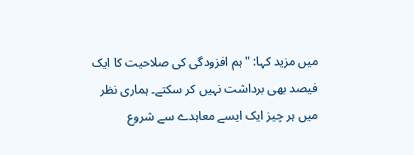میں مزید کہا: "ہم افزودگی کی صلاحیت کا ایک فیصد بھی برداشت نہیں کر سکتے۔ ہماری نظر میں ہر چیز ایک ایسے معاہدے سے شروع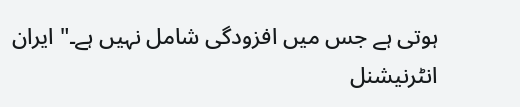ہوتی ہے جس میں افزودگی شامل نہیں ہے۔" ایران انٹرنیشنل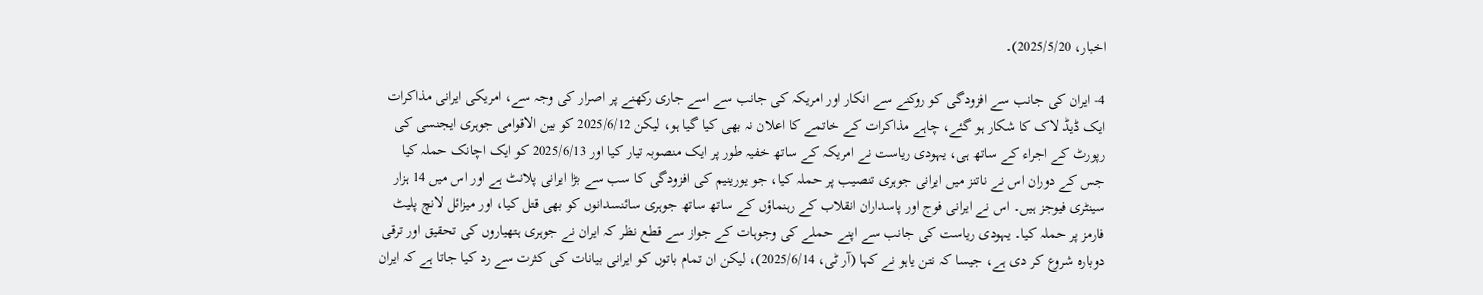اخبار، 2025/5/20)۔

4- ایران کی جانب سے افزودگی کو روکنے سے انکار اور امریکہ کی جانب سے اسے جاری رکھنے پر اصرار کی وجہ سے، امریکی ایرانی مذاکرات ایک ڈیڈ لاک کا شکار ہو گئے، چاہے مذاکرات کے خاتمے کا اعلان نہ بھی کیا گیا ہو، لیکن 2025/6/12 کو بین الاقوامی جوہری ایجنسی کی رپورٹ کے اجراء کے ساتھ ہی، یہودی ریاست نے امریکہ کے ساتھ خفیہ طور پر ایک منصوبہ تیار کیا اور 2025/6/13 کو ایک اچانک حملہ کیا جس کے دوران اس نے ناتنز میں ایرانی جوہری تنصیب پر حملہ کیا، جو یورینیم کی افزودگی کا سب سے بڑا ایرانی پلانٹ ہے اور اس میں 14 ہزار سینٹری فیوجز ہیں۔ اس نے ایرانی فوج اور پاسداران انقلاب کے رہنماؤں کے ساتھ ساتھ جوہری سائنسدانوں کو بھی قتل کیا، اور میزائل لانچ پلیٹ فارمز پر حملہ کیا۔ یہودی ریاست کی جانب سے اپنے حملے کی وجوہات کے جواز سے قطع نظر کہ ایران نے جوہری ہتھیاروں کی تحقیق اور ترقی دوبارہ شروع کر دی ہے، جیسا کہ نتن یاہو نے کہا (آر ٹی، 2025/6/14)، لیکن ان تمام باتوں کو ایرانی بیانات کی کثرت سے رد کیا جاتا ہے کہ ایران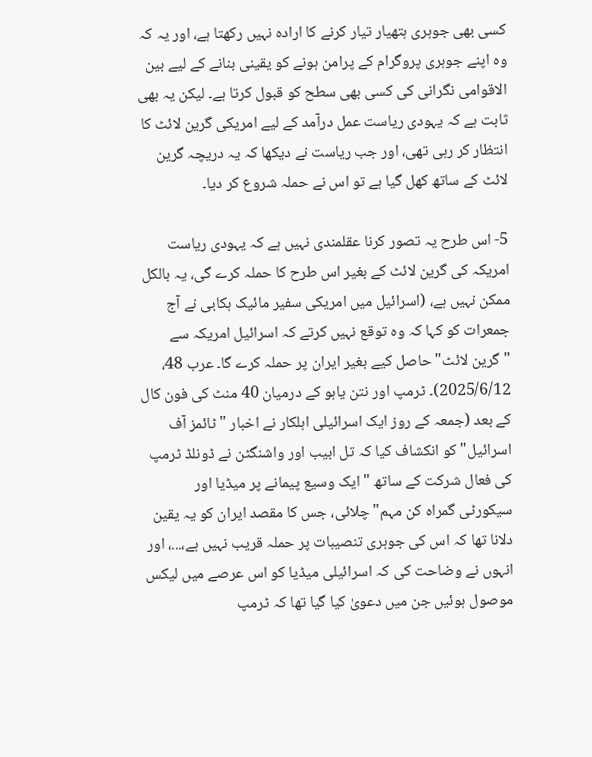کسی بھی جوہری ہتھیار تیار کرنے کا ارادہ نہیں رکھتا ہے، اور یہ کہ وہ اپنے جوہری پروگرام کے پرامن ہونے کو یقینی بنانے کے لیے بین الاقوامی نگرانی کی کسی بھی سطح کو قبول کرتا ہے۔ لیکن یہ بھی ثابت ہے کہ یہودی ریاست عمل درآمد کے لیے امریکی گرین لائٹ کا انتظار کر رہی تھی، اور جب ریاست نے دیکھا کہ یہ دریچہ گرین لائٹ کے ساتھ کھل گیا ہے تو اس نے حملہ شروع کر دیا۔

5- اس طرح یہ تصور کرنا عقلمندی نہیں ہے کہ یہودی ریاست امریکہ کی گرین لائٹ کے بغیر اس طرح کا حملہ کرے گی، یہ بالکل ممکن نہیں ہے، (اسرائیل میں امریکی سفیر مائیک ہکابی نے آج جمعرات کو کہا کہ وہ توقع نہیں کرتے کہ اسرائیل امریکہ سے "گرین لائٹ" حاصل کیے بغیر ایران پر حملہ کرے گا۔ عرب 48، 2025/6/12)۔ ٹرمپ اور نتن یاہو کے درمیان 40 منٹ کی فون کال کے بعد (جمعہ کے روز ایک اسرائیلی اہلکار نے اخبار "ٹائمز آف اسرائیل" کو انکشاف کیا کہ تل ابیب اور واشنگٹن نے ڈونلڈ ٹرمپ کی فعال شرکت کے ساتھ "ایک وسیع پیمانے پر میڈیا اور سیکورٹی گمراہ کن مہم" چلائی، جس کا مقصد ایران کو یہ یقین دلانا تھا کہ اس کی جوہری تنصیبات پر حملہ قریب نہیں ہے،...، اور انہوں نے وضاحت کی کہ اسرائیلی میڈیا کو اس عرصے میں لیکس موصول ہوئیں جن میں دعویٰ کیا گیا تھا کہ ٹرمپ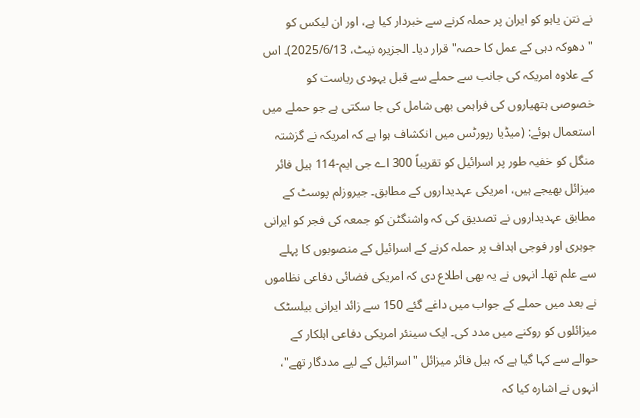نے نتن یاہو کو ایران پر حملہ کرنے سے خبردار کیا ہے، اور ان لیکس کو "دھوکہ دہی کے عمل کا حصہ" قرار دیا۔ الجزیرہ نیٹ، 2025/6/13)۔ اس کے علاوہ امریکہ کی جانب سے حملے سے قبل یہودی ریاست کو خصوصی ہتھیاروں کی فراہمی بھی شامل کی جا سکتی ہے جو حملے میں استعمال ہوئے: (میڈیا رپورٹس میں انکشاف ہوا ہے کہ امریکہ نے گزشتہ منگل کو خفیہ طور پر اسرائیل کو تقریباً 300 اے جی ایم-114 ہیل فائر میزائل بھیجے ہیں، امریکی عہدیداروں کے مطابق۔ جیروزلم پوسٹ کے مطابق عہدیداروں نے تصدیق کی کہ واشنگٹن کو جمعہ کی فجر کو ایرانی جوہری اور فوجی اہداف پر حملہ کرنے کے اسرائیل کے منصوبوں کا پہلے سے علم تھا۔ انہوں نے یہ بھی اطلاع دی کہ امریکی فضائی دفاعی نظاموں نے بعد میں حملے کے جواب میں داغے گئے 150 سے زائد ایرانی بیلسٹک میزائلوں کو روکنے میں مدد کی۔ ایک سینئر امریکی دفاعی اہلکار کے حوالے سے کہا گیا ہے کہ ہیل فائر میزائل "اسرائیل کے لیے مددگار تھے"، انہوں نے اشارہ کیا کہ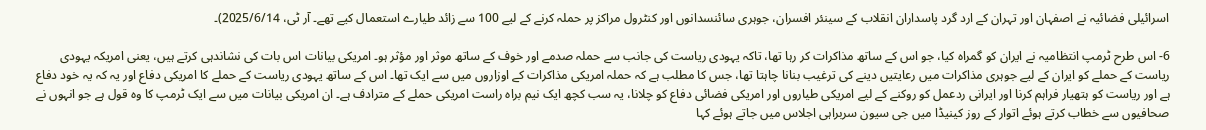اسرائیلی فضائیہ نے اصفہان اور تہران کے ارد گرد پاسداران انقلاب کے سینئر افسران، جوہری سائنسدانوں اور کنٹرول مراکز پر حملہ کرنے کے لیے 100 سے زائد طیارے استعمال کیے تھے۔ آر ٹی، 2025/6/14)۔

6- اس طرح ٹرمپ انتظامیہ نے ایران کو گمراہ کیا، جو اس کے ساتھ مذاکرات کر رہا تھا، تاکہ یہودی ریاست کی جانب سے حملہ صدمے اور خوف کے ساتھ موثر اور مؤثر ہو۔ امریکی بیانات اس بات کی نشاندہی کرتے ہیں، یعنی امریکہ یہودی ریاست کے حملے کو ایران کے لیے جوہری مذاکرات میں رعایتیں دینے کی ترغیب بنانا چاہتا تھا، جس کا مطلب ہے کہ حملہ امریکی مذاکرات کے اوزاروں میں سے ایک تھا۔ اس کے ساتھ یہودی ریاست کے حملے کا امریکی دفاع اور یہ کہ یہ خود دفاع ہے اور ریاست کو ہتھیار فراہم کرنا اور ایرانی ردعمل کو روکنے کے لیے امریکی طیاروں اور امریکی فضائی دفاع کو چلانا، یہ سب کچھ ایک نیم براہ راست امریکی حملے کے مترادف ہے۔ ان امریکی بیانات میں سے ایک ٹرمپ کا وہ قول ہے جو انہوں نے صحافیوں سے خطاب کرتے ہوئے اتوار کے روز کینیڈا میں جی سیون سربراہی اجلاس میں جاتے ہوئے کہا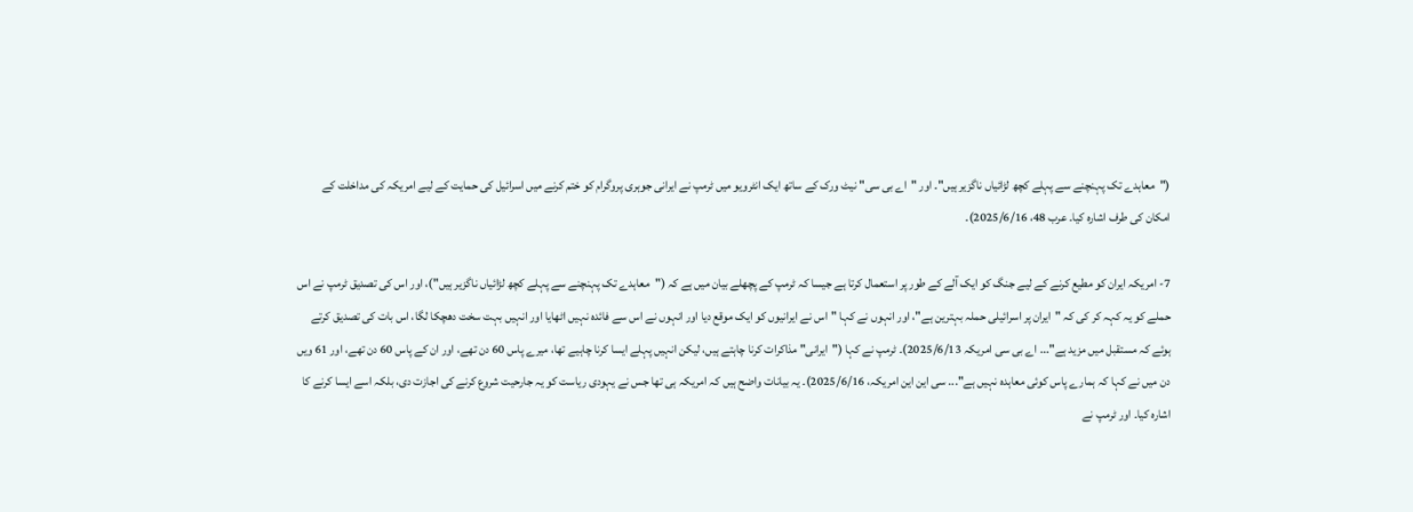("معاہدے تک پہنچنے سے پہلے کچھ لڑائیاں ناگزیر ہیں"۔ اور "اے بی سی" نیٹ ورک کے ساتھ ایک انٹرویو میں ٹرمپ نے ایرانی جوہری پروگرام کو ختم کرنے میں اسرائیل کی حمایت کے لیے امریکہ کی مداخلت کے امکان کی طرف اشارہ کیا۔ عرب 48، 2025/6/16)۔

7- امریکہ ایران کو مطیع کرنے کے لیے جنگ کو ایک آلے کے طور پر استعمال کرتا ہے جیسا کہ ٹرمپ کے پچھلے بیان میں ہے کہ ("معاہدے تک پہنچنے سے پہلے کچھ لڑائیاں ناگزیر ہیں")، اور اس کی تصدیق ٹرمپ نے اس حملے کو یہ کہہ کر کی کہ "ایران پر اسرائیلی حملہ بہترین ہے"، اور انہوں نے کہا "اس نے ایرانیوں کو ایک موقع دیا اور انہوں نے اس سے فائدہ نہیں اٹھایا اور انہیں بہت سخت دھچکا لگا، اس بات کی تصدیق کرتے ہوئے کہ مستقبل میں مزید ہے"... اے بی سی امریکہ 2025/6/13)۔ ٹرمپ نے کہا ("ایرانی" مذاکرات کرنا چاہتے ہیں، لیکن انہیں پہلے ایسا کرنا چاہیے تھا، میرے پاس 60 دن تھے، اور ان کے پاس 60 دن تھے، اور 61 ویں دن میں نے کہا کہ ہمارے پاس کوئی معاہدہ نہیں ہے"... سی این این امریکہ، 2025/6/16)۔ یہ بیانات واضح ہیں کہ امریکہ ہی تھا جس نے یہودی ریاست کو یہ جارحیت شروع کرنے کی اجازت دی، بلکہ اسے ایسا کرنے کا اشارہ کیا۔ اور ٹرمپ نے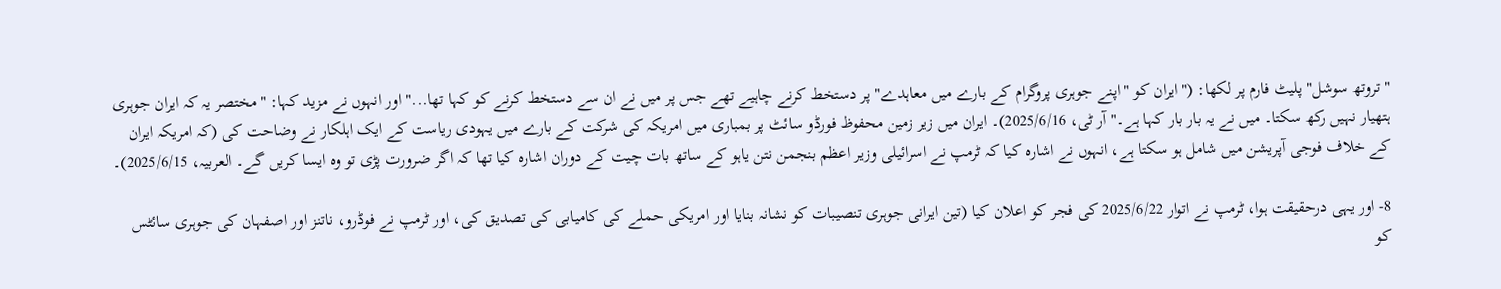"تروتھ سوشل" پلیٹ فارم پر لکھا: ("ایران کو "اپنے جوہری پروگرام کے بارے میں معاہدے" پر دستخط کرنے چاہیے تھے جس پر میں نے ان سے دستخط کرنے کو کہا تھا..." اور انہوں نے مزید کہا: "مختصر یہ کہ ایران جوہری ہتھیار نہیں رکھ سکتا۔ میں نے یہ بار بار کہا ہے۔" آر ٹی، 2025/6/16)۔ ایران میں زیر زمین محفوظ فورڈو سائٹ پر بمباری میں امریکہ کی شرکت کے بارے میں یہودی ریاست کے ایک اہلکار نے وضاحت کی (کہ امریکہ ایران کے خلاف فوجی آپریشن میں شامل ہو سکتا ہے، انہوں نے اشارہ کیا کہ ٹرمپ نے اسرائیلی وزیر اعظم بنجمن نتن یاہو کے ساتھ بات چیت کے دوران اشارہ کیا تھا کہ اگر ضرورت پڑی تو وہ ایسا کریں گے۔ العربیہ، 2025/6/15)۔

8- اور یہی درحقیقت ہوا، ٹرمپ نے اتوار 2025/6/22 کی فجر کو اعلان کیا (تین ایرانی جوہری تنصیبات کو نشانہ بنایا اور امریکی حملے کی کامیابی کی تصدیق کی، اور ٹرمپ نے فوڈرو، ناتنز اور اصفہان کی جوہری سائٹس کو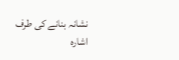نشانہ بنانے کی طرف اشارہ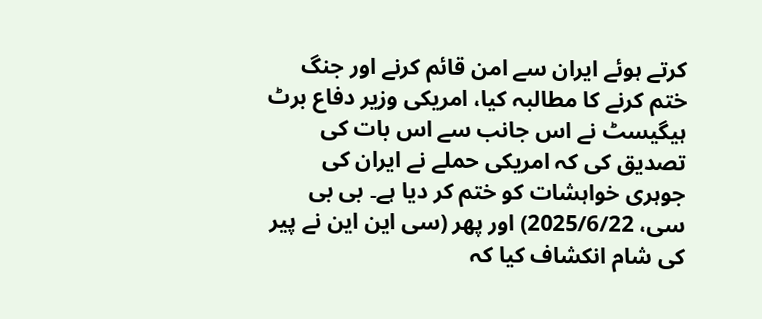کرتے ہوئے ایران سے امن قائم کرنے اور جنگ ختم کرنے کا مطالبہ کیا، امریکی وزیر دفاع برٹ ہیگیسٹ نے اس جانب سے اس بات کی تصدیق کی کہ امریکی حملے نے ایران کی جوہری خواہشات کو ختم کر دیا ہے۔ بی بی سی، 2025/6/22) اور پھر (سی این این نے پیر کی شام انکشاف کیا کہ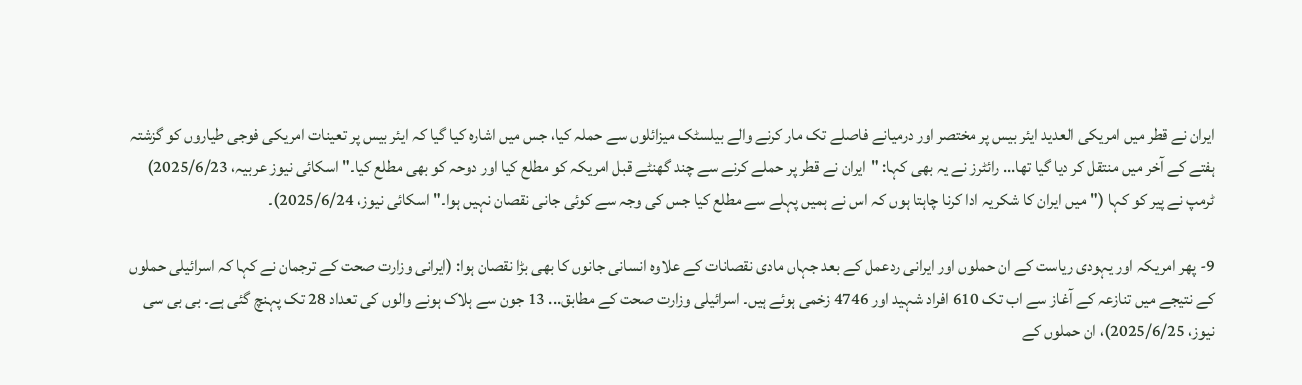ایران نے قطر میں امریکی العدید ایئر بیس پر مختصر اور درمیانے فاصلے تک مار کرنے والے بیلسٹک میزائلوں سے حملہ کیا، جس میں اشارہ کیا گیا کہ ایئر بیس پر تعینات امریکی فوجی طیاروں کو گزشتہ ہفتے کے آخر میں منتقل کر دیا گیا تھا... رائٹرز نے یہ بھی کہا: "ایران نے قطر پر حملے کرنے سے چند گھنٹے قبل امریکہ کو مطلع کیا اور دوحہ کو بھی مطلع کیا۔" اسکائی نیوز عربیہ، 2025/6/23) ٹرمپ نے پیر کو کہا ("میں ایران کا شکریہ ادا کرنا چاہتا ہوں کہ اس نے ہمیں پہلے سے مطلع کیا جس کی وجہ سے کوئی جانی نقصان نہیں ہوا۔" اسکائی نیوز، 2025/6/24)۔

9- پھر امریکہ اور یہودی ریاست کے ان حملوں اور ایرانی ردعمل کے بعد جہاں مادی نقصانات کے علاوہ انسانی جانوں کا بھی بڑا نقصان ہوا: (ایرانی وزارت صحت کے ترجمان نے کہا کہ اسرائیلی حملوں کے نتیجے میں تنازعہ کے آغاز سے اب تک 610 افراد شہید اور 4746 زخمی ہوئے ہیں۔ اسرائیلی وزارت صحت کے مطابق... 13 جون سے ہلاک ہونے والوں کی تعداد 28 تک پہنچ گئی ہے۔ بی بی سی نیوز، 2025/6/25)، ان حملوں کے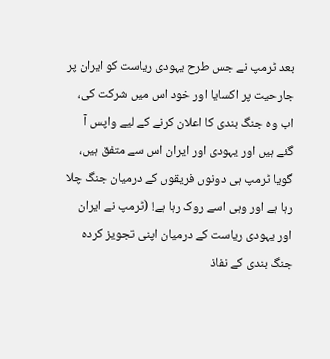بعد ٹرمپ نے جس طرح یہودی ریاست کو ایران پر جارحیت پر اکسایا اور خود اس میں شرکت کی، اب وہ جنگ بندی کا اعلان کرنے کے لیے واپس آ گئے ہیں اور یہودی اور ایران اس سے متفق ہیں، گویا ٹرمپ ہی دونوں فریقوں کے درمیان جنگ چلا رہا ہے اور وہی اسے روک رہا ہے! (ٹرمپ نے ایران اور یہودی ریاست کے درمیان اپنی تجویز کردہ جنگ بندی کے نفاذ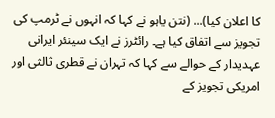کا اعلان کیا)... (نتن یاہو نے کہا کہ انہوں نے ٹرمپ کی تجویز سے اتفاق کیا ہے۔ رائٹرز نے ایک سینئر ایرانی عہدیدار کے حوالے سے کہا کہ تہران نے قطری ثالثی اور امریکی تجویز کے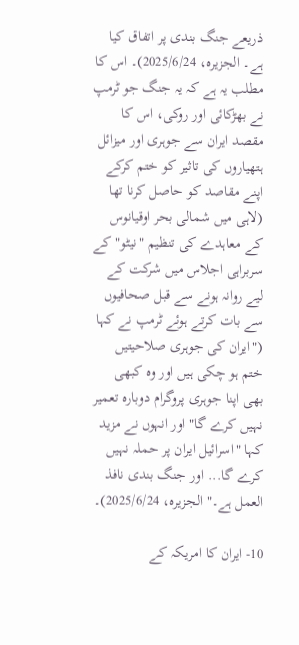ذریعے جنگ بندی پر اتفاق کیا ہے۔ الجزیرہ، 2025/6/24)۔ اس کا مطلب یہ ہے کہ یہ جنگ جو ٹرمپ نے بھڑکائی اور روکی، اس کا مقصد ایران سے جوہری اور میزائل ہتھیاروں کی تاثیر کو ختم کرکے اپنے مقاصد کو حاصل کرنا تھا (لاہی میں شمالی بحر اوقیانوس کے معاہدے کی تنظیم "نیٹو" کے سربراہی اجلاس میں شرکت کے لیے روانہ ہونے سے قبل صحافیوں سے بات کرتے ہوئے ٹرمپ نے کہا ("ایران کی جوہری صلاحیتیں ختم ہو چکی ہیں اور وہ کبھی بھی اپنا جوہری پروگرام دوبارہ تعمیر نہیں کرے گا" اور انہوں نے مزید کہا "اسرائیل ایران پر حملہ نہیں کرے گا... اور جنگ بندی نافذ العمل ہے۔" الجزیرہ، 2025/6/24)۔

10- ایران کا امریکہ کے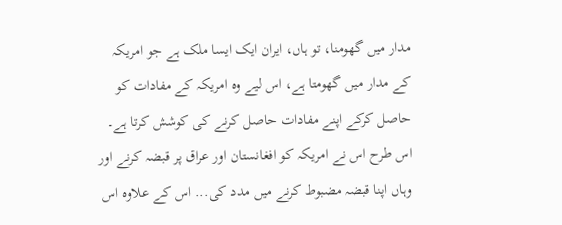مدار میں گھومنا، تو ہاں، ایران ایک ایسا ملک ہے جو امریکہ کے مدار میں گھومتا ہے، اس لیے وہ امریکہ کے مفادات کو حاصل کرکے اپنے مفادات حاصل کرنے کی کوشش کرتا ہے۔ اس طرح اس نے امریکہ کو افغانستان اور عراق پر قبضہ کرنے اور وہاں اپنا قبضہ مضبوط کرنے میں مدد کی... اس کے علاوہ اس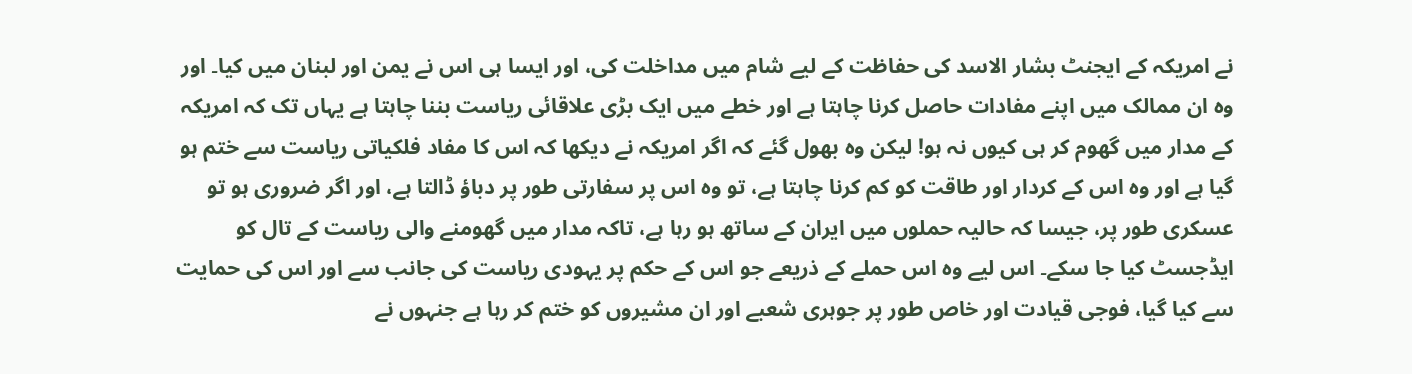نے امریکہ کے ایجنٹ بشار الاسد کی حفاظت کے لیے شام میں مداخلت کی، اور ایسا ہی اس نے یمن اور لبنان میں کیا۔ اور وہ ان ممالک میں اپنے مفادات حاصل کرنا چاہتا ہے اور خطے میں ایک بڑی علاقائی ریاست بننا چاہتا ہے یہاں تک کہ امریکہ کے مدار میں گھوم کر ہی کیوں نہ ہو! لیکن وہ بھول گئے کہ اگر امریکہ نے دیکھا کہ اس کا مفاد فلکیاتی ریاست سے ختم ہو گیا ہے اور وہ اس کے کردار اور طاقت کو کم کرنا چاہتا ہے، تو وہ اس پر سفارتی طور پر دباؤ ڈالتا ہے، اور اگر ضروری ہو تو عسکری طور پر، جیسا کہ حالیہ حملوں میں ایران کے ساتھ ہو رہا ہے، تاکہ مدار میں گھومنے والی ریاست کے تال کو ایڈجسٹ کیا جا سکے۔ اس لیے وہ اس حملے کے ذریعے جو اس کے حکم پر یہودی ریاست کی جانب سے اور اس کی حمایت سے کیا گیا، فوجی قیادت اور خاص طور پر جوہری شعبے اور ان مشیروں کو ختم کر رہا ہے جنہوں نے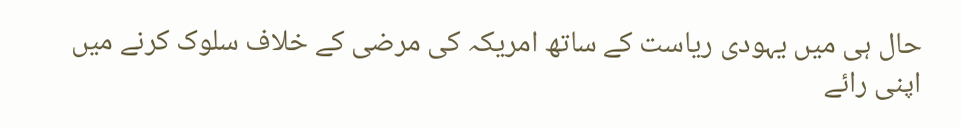حال ہی میں یہودی ریاست کے ساتھ امریکہ کی مرضی کے خلاف سلوک کرنے میں اپنی رائے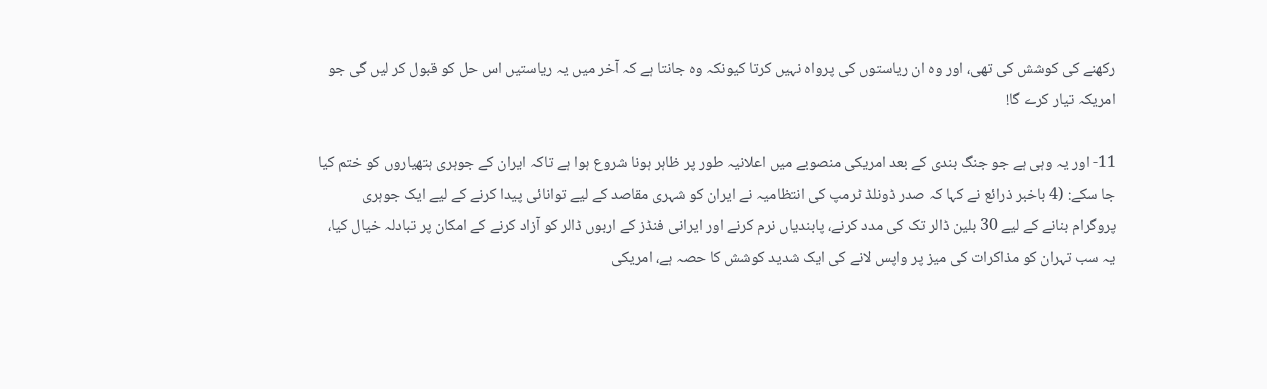رکھنے کی کوشش کی تھی، اور وہ ان ریاستوں کی پرواہ نہیں کرتا کیونکہ وہ جانتا ہے کہ آخر میں یہ ریاستیں اس حل کو قبول کر لیں گی جو امریکہ تیار کرے گا!

11- اور یہ وہی ہے جو جنگ بندی کے بعد امریکی منصوبے میں اعلانیہ طور پر ظاہر ہونا شروع ہوا ہے تاکہ ایران کے جوہری ہتھیاروں کو ختم کیا جا سکے: (4 باخبر ذرائع نے کہا کہ صدر ڈونلڈ ٹرمپ کی انتظامیہ نے ایران کو شہری مقاصد کے لیے توانائی پیدا کرنے کے لیے ایک جوہری پروگرام بنانے کے لیے 30 بلین ڈالر تک کی مدد کرنے، پابندیاں نرم کرنے اور ایرانی فنڈز کے اربوں ڈالر کو آزاد کرنے کے امکان پر تبادلہ خیال کیا، یہ سب تہران کو مذاکرات کی میز پر واپس لانے کی ایک شدید کوشش کا حصہ ہے، امریکی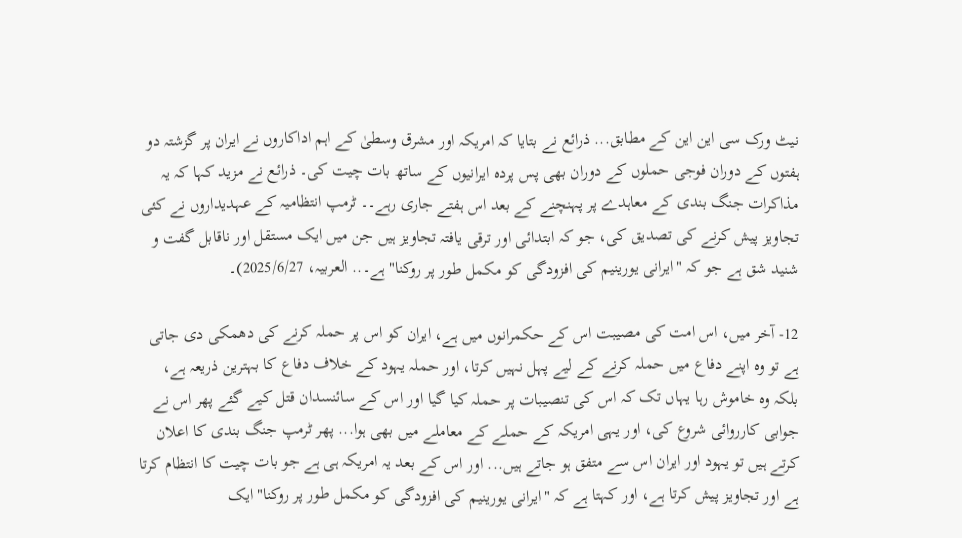نیٹ ورک سی این این کے مطابق... ذرائع نے بتایا کہ امریکہ اور مشرق وسطیٰ کے اہم اداکاروں نے ایران پر گزشتہ دو ہفتوں کے دوران فوجی حملوں کے دوران بھی پس پردہ ایرانیوں کے ساتھ بات چیت کی۔ ذرائع نے مزید کہا کہ یہ مذاکرات جنگ بندی کے معاہدے پر پہنچنے کے بعد اس ہفتے جاری رہے۔۔ ٹرمپ انتظامیہ کے عہدیداروں نے کئی تجاویز پیش کرنے کی تصدیق کی، جو کہ ابتدائی اور ترقی یافتہ تجاویز ہیں جن میں ایک مستقل اور ناقابل گفت و شنید شق ہے جو کہ "ایرانی یورینیم کی افزودگی کو مکمل طور پر روکنا" ہے۔.. العربیہ، 2025/6/27)۔

12- آخر میں، اس امت کی مصیبت اس کے حکمرانوں میں ہے، ایران کو اس پر حملہ کرنے کی دھمکی دی جاتی ہے تو وہ اپنے دفاع میں حملہ کرنے کے لیے پہل نہیں کرتا، اور حملہ یہود کے خلاف دفاع کا بہترین ذریعہ ہے، بلکہ وہ خاموش رہا یہاں تک کہ اس کی تنصیبات پر حملہ کیا گیا اور اس کے سائنسدان قتل کیے گئے پھر اس نے جوابی کارروائی شروع کی، اور یہی امریکہ کے حملے کے معاملے میں بھی ہوا... پھر ٹرمپ جنگ بندی کا اعلان کرتے ہیں تو یہود اور ایران اس سے متفق ہو جاتے ہیں... اور اس کے بعد یہ امریکہ ہی ہے جو بات چیت کا انتظام کرتا ہے اور تجاویز پیش کرتا ہے، اور کہتا ہے کہ "ایرانی یورینیم کی افزودگی کو مکمل طور پر روکنا" ایک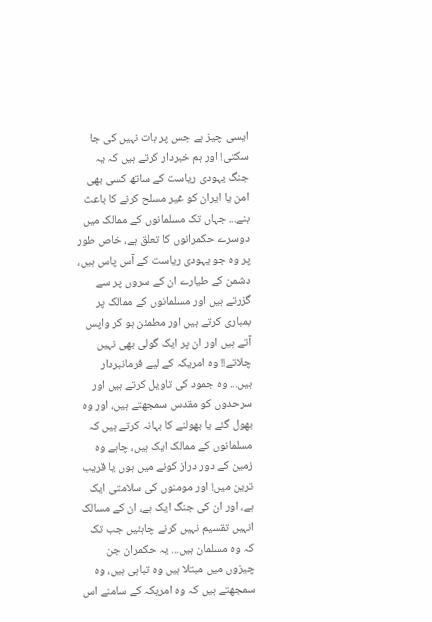ایسی چیز ہے جس پر بات نہیں کی جا سکتی! اور ہم خبردار کرتے ہیں کہ یہ جنگ یہودی ریاست کے ساتھ کسی بھی امن یا ایران کو غیر مسلح کرنے کا باعث بنے... جہاں تک مسلمانوں کے ممالک میں دوسرے حکمرانوں کا تعلق ہے، خاص طور پر وہ جو یہودی ریاست کے آس پاس ہیں، دشمن کے طیارے ان کے سروں پر سے گزرتے ہیں اور مسلمانوں کے ممالک پر بمباری کرتے ہیں اور مطمئن ہو کر واپس آتے ہیں اور ان پر ایک گولی بھی نہیں چلاتے!! وہ امریکہ کے لیے فرمانبردار ہیں... وہ جمود کی تاویل کرتے ہیں اور سرحدوں کو مقدس سمجھتے ہیں، اور وہ بھول گئے یا بھولنے کا بہانہ کرتے ہیں کہ مسلمانوں کے ممالک ایک ہیں، چاہے وہ زمین کے دور دراز کونے میں ہوں یا قریب ترین میں! اور مومنوں کی سلامتی ایک ہے، اور ان کی جنگ ایک ہے، ان کے مسالک انہیں تقسیم نہیں کرنے چاہئیں جب تک کہ وہ مسلمان ہیں... یہ حکمران جن چیزوں میں مبتلا ہیں وہ تباہی ہیں، وہ سمجھتے ہیں کہ وہ امریکہ کے سامنے اس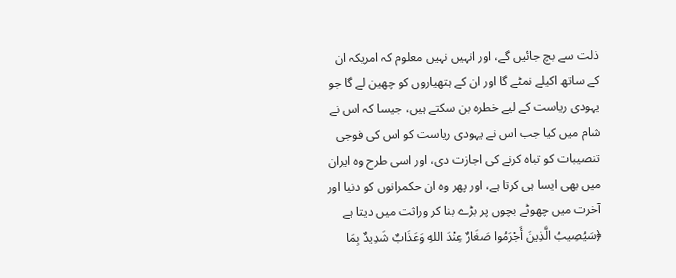ذلت سے بچ جائیں گے، اور انہیں نہیں معلوم کہ امریکہ ان کے ساتھ اکیلے نمٹے گا اور ان کے ہتھیاروں کو چھین لے گا جو یہودی ریاست کے لیے خطرہ بن سکتے ہیں، جیسا کہ اس نے شام میں کیا جب اس نے یہودی ریاست کو اس کی فوجی تنصیبات کو تباہ کرنے کی اجازت دی، اور اسی طرح وہ ایران میں بھی ایسا ہی کرتا ہے، اور پھر وہ ان حکمرانوں کو دنیا اور آخرت میں چھوٹے بچوں پر بڑے بنا کر وراثت میں دیتا ہے ﴿سَيُصِيبُ الَّذِينَ أَجْرَمُوا صَغَارٌ عِنْدَ اللهِ وَعَذَابٌ شَدِيدٌ بِمَا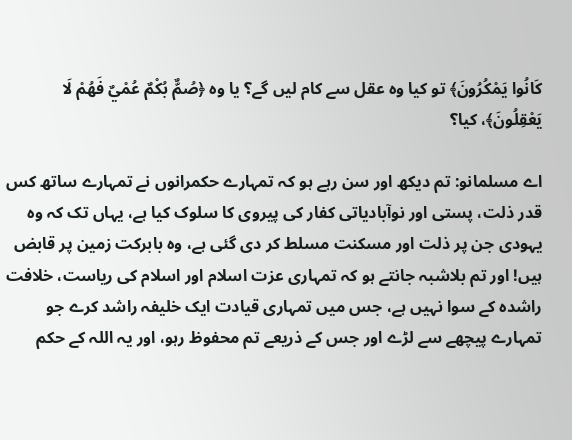كَانُوا يَمْكُرُونَ﴾ تو کیا وہ عقل سے کام لیں گے؟ یا وہ ﴿صُمٌّ بُكْمٌ عُمْيٌ فَهُمْ لَا يَعْقِلُونَ﴾، کیا؟

اے مسلمانو: تم دیکھ اور سن رہے ہو کہ تمہارے حکمرانوں نے تمہارے ساتھ کس قدر ذلت، پستی اور نوآبادیاتی کفار کی پیروی کا سلوک کیا ہے، یہاں تک کہ وہ یہودی جن پر ذلت اور مسکنت مسلط کر دی گئی ہے، وہ بابرکت زمین پر قابض ہیں! اور تم بلاشبہ جانتے ہو کہ تمہاری عزت اسلام اور اسلام کی ریاست، خلافت راشدہ کے سوا نہیں ہے، جس میں تمہاری قیادت ایک خلیفہ راشد کرے جو تمہارے پیچھے سے لڑے اور جس کے ذریعے تم محفوظ رہو، اور یہ اللہ کے حکم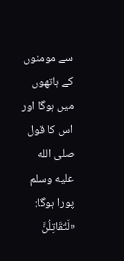سے مومنوں کے ہاتھوں میں ہوگا اور اس کا قول صلى الله عليه وسلم پورا ہوگا: «لَتُقَاتِلُنَّ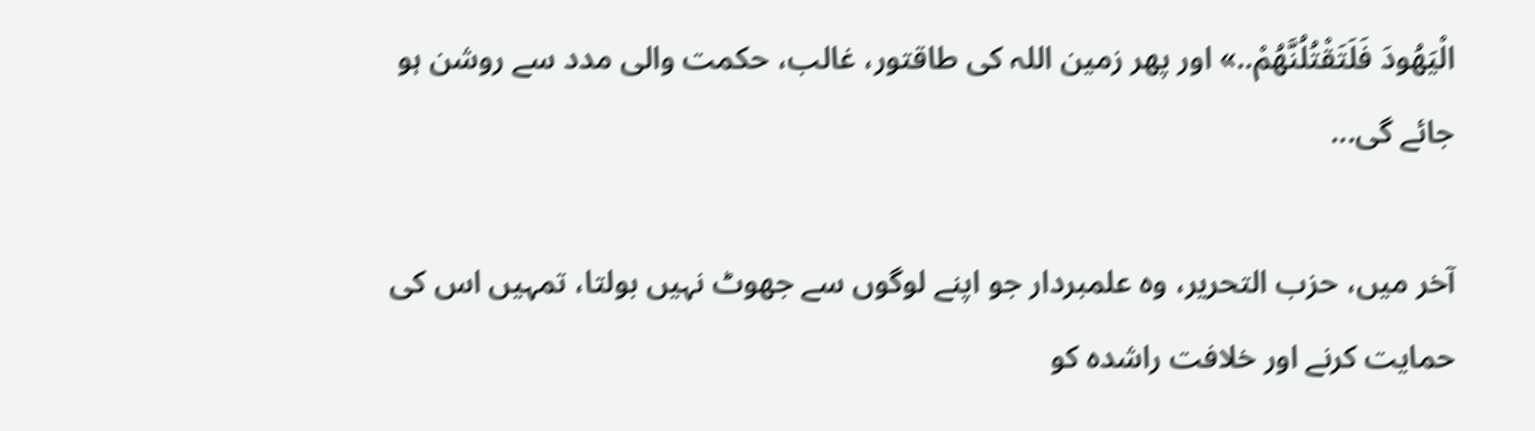الْيَهُودَ فَلَتَقْتُلُنَّهُمْ..» اور پھر زمین اللہ کی طاقتور، غالب، حکمت والی مدد سے روشن ہو جائے گی...

آخر میں، حزب التحریر، وہ علمبردار جو اپنے لوگوں سے جھوٹ نہیں بولتا، تمہیں اس کی حمایت کرنے اور خلافت راشدہ کو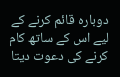دوبارہ قائم کرنے کے لیے اس کے ساتھ کام کرنے کی دعوت دیتا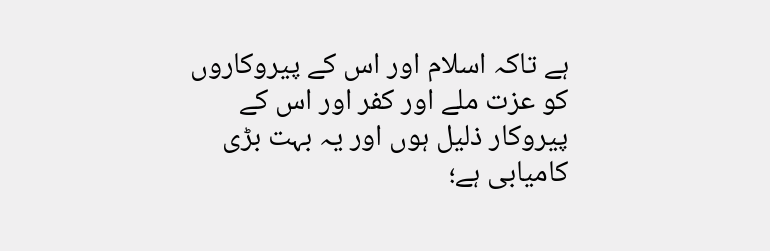ہے تاکہ اسلام اور اس کے پیروکاروں کو عزت ملے اور کفر اور اس کے پیروکار ذلیل ہوں اور یہ بہت بڑی کامیابی ہے؛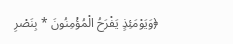﴿وَيَوْمَئِذٍ يَفْرَحُ الْمُؤْمِنُونَ * بِنَصْرِ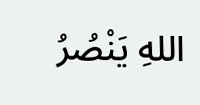اللهِ يَنْصُرُ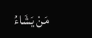مَنْ يَشَاءُ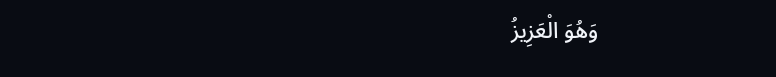وَهُوَ الْعَزِيزُ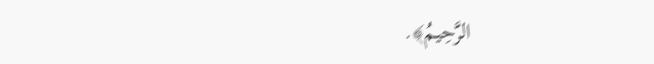الرَّحِيمُ﴾.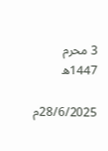3 محرم 1447ھ

28/6/2025م